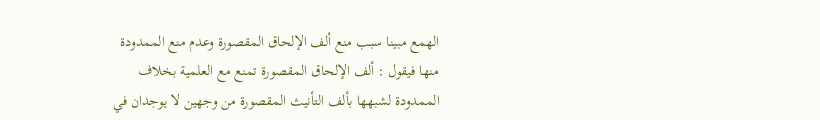الهمع مبينا سبب منع ألف الإلحاق المقصورة وعدم منع الممدودة منها فيقول : ألف الإلحاق المقصورة تمنع مع العلمية بخلاف الممدودة لشبهها بألف التأنيث المقصورة من وجهين لا يوجدان في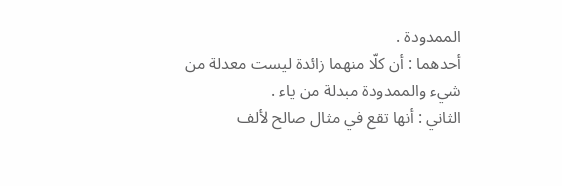الممدودة .
أحدهما : أن كلّا منهما زائدة ليست معدلة من شيء والممدودة مبدلة من ياء .
الثاني : أنها تقع في مثال صالح لألف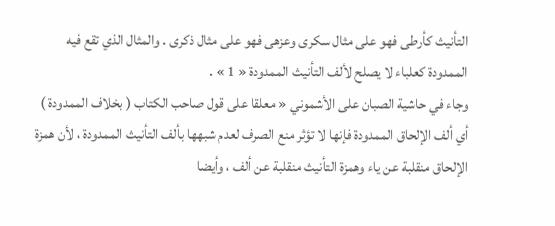التأنيث كأرطى فهو على مثال سكرى وعزهى فهو على مثال ذكرى . والمثال الذي تقع فيه الممدودة كعلباء لا يصلح لألف التأنيث الممدودة « 1 » .
وجاء في حاشية الصبان على الأشموني « معلقا على قول صاحب الكتاب ( بخلاف الممدودة ) أي ألف الإلحاق الممدودة فإنها لا تؤثر منع الصرف لعدم شبهها بألف التأنيث الممدودة ، لأن همزة الإلحاق منقلبة عن ياء وهمزة التأنيث منقلبة عن ألف ، وأيضا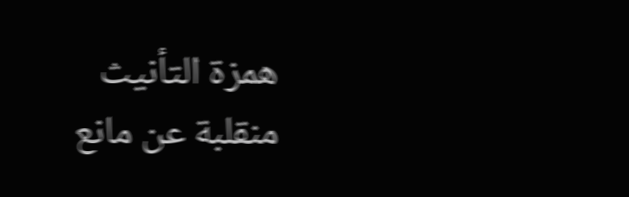همزة التأنيث منقلبة عن مانع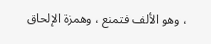، وهو الألف فتمنع ، وهمزة الإلحاق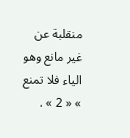منقلبة عن غير مانع وهو الياء فلا تمنع » « 2 » .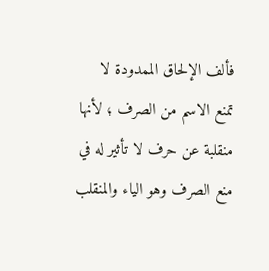فألف الإلحاق الممدودة لا تمنع الاسم من الصرف ؛ لأنها منقلبة عن حرف لا تأثير له في منع الصرف وهو الياء والمنقلب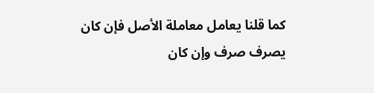كما قلنا يعامل معاملة الأصل فإن كان يصرف صرف وإن كان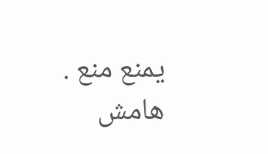يمنع منع .
هامش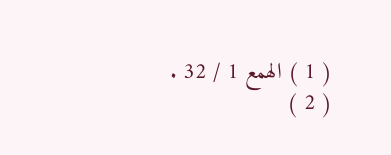( 1 ) الهمع 1 / 32 .
( 2 )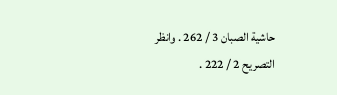حاشية الصبان 3 / 262 . وانظر التصريح 2 / 222 .